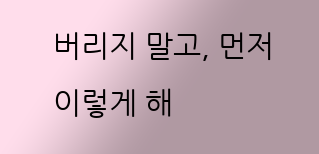버리지 말고, 먼저 이렇게 해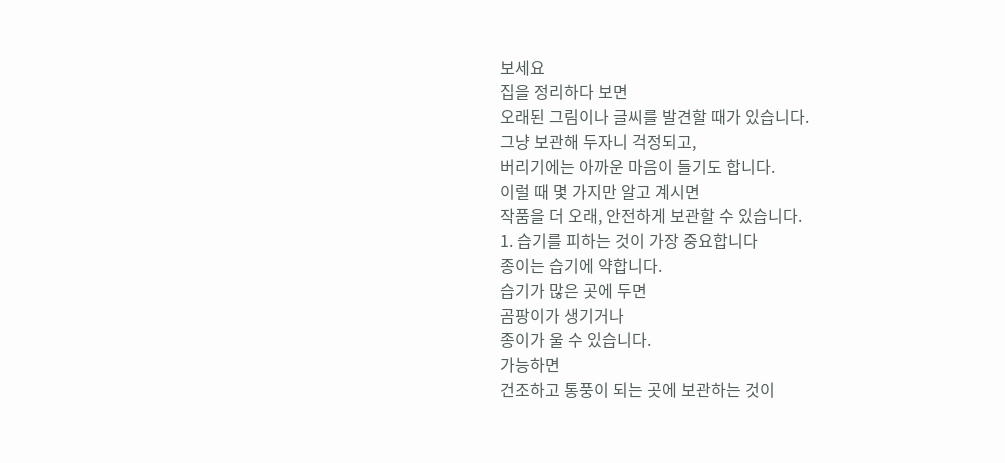보세요
집을 정리하다 보면
오래된 그림이나 글씨를 발견할 때가 있습니다.
그냥 보관해 두자니 걱정되고,
버리기에는 아까운 마음이 들기도 합니다.
이럴 때 몇 가지만 알고 계시면
작품을 더 오래, 안전하게 보관할 수 있습니다.
1. 습기를 피하는 것이 가장 중요합니다
종이는 습기에 약합니다.
습기가 많은 곳에 두면
곰팡이가 생기거나
종이가 울 수 있습니다.
가능하면
건조하고 통풍이 되는 곳에 보관하는 것이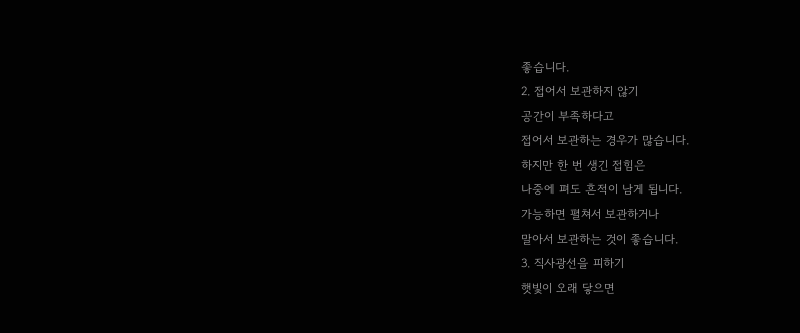좋습니다.
2. 접어서 보관하지 않기
공간이 부족하다고
접어서 보관하는 경우가 많습니다.
하지만 한 번 생긴 접힘은
나중에 펴도 흔적이 남게 됩니다.
가능하면 펼쳐서 보관하거나
말아서 보관하는 것이 좋습니다.
3. 직사광선을 피하기
햇빛이 오래 닿으면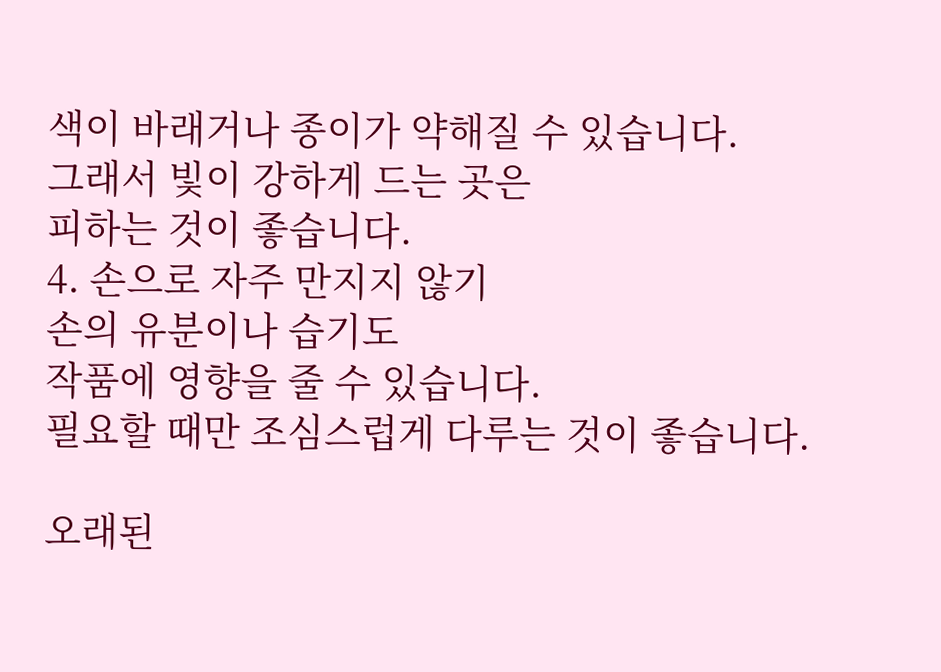색이 바래거나 종이가 약해질 수 있습니다.
그래서 빛이 강하게 드는 곳은
피하는 것이 좋습니다.
4. 손으로 자주 만지지 않기
손의 유분이나 습기도
작품에 영향을 줄 수 있습니다.
필요할 때만 조심스럽게 다루는 것이 좋습니다.

오래된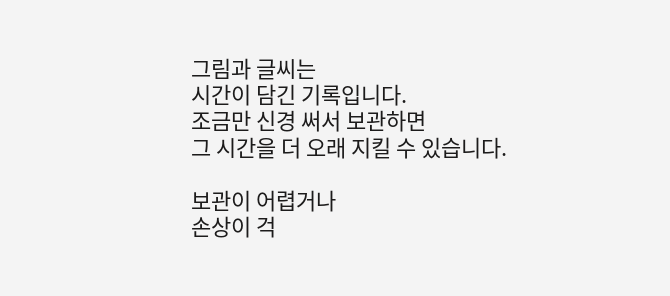그림과 글씨는
시간이 담긴 기록입니다.
조금만 신경 써서 보관하면
그 시간을 더 오래 지킬 수 있습니다.

보관이 어렵거나
손상이 걱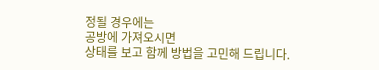정될 경우에는
공방에 가져오시면
상태를 보고 함께 방법을 고민해 드립니다.